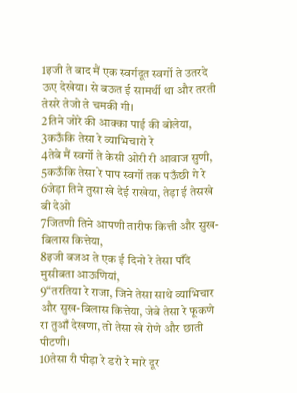1इजी ते बाद मैं एक स्वर्गदूत स्वर्गो ते उतरदे ऊए देखेया। से बऊत ई सामर्थी था और तरती तेसरे तेजो ते चमकी गी।
2तिने जोरे की आक्का पाई की बोलेया,
3कऊँकि तेसा रे व्याभिचारो रे
4तेबे मैं स्वर्गो ते केसी ओरी री आवाज सुणी,
5कऊँकि तेसा रे पाप स्वर्गो तक पऊँछी गे रे
6जेड़ा तिने तुसा खे देई राखेया, तेड़ा ई तेसखे बी देओ
7जितणी तिने आपणी तारीफ कित्ती और सुख-बिलास कित्तेया,
8इजी बजअ ते एक ई दिनो रे तेसा पाँदे मुसीबता आऊणियां,
9“तरतिया रे राजा, जिने तेसा साथे व्याभिचार और सुख-बिलास कित्तेया, जेबे तेसा रे फूकणे रा तुआँ देखणा, तो तेसा खे रोणे और छाती पीटणी।
10तेसा री पीड़ा रे डरो रे मारे दूर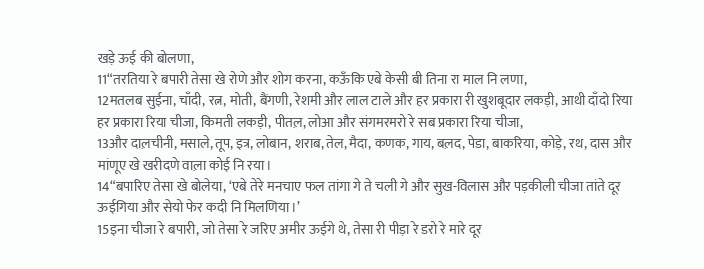खड़े ऊई की बोलणा,
11“तरतिया रे बपारी तेसा खे रोणे और शोग करना, कऊँकि एबे केसी बी तिना रा माल नि लणा,
12मतलब सुईना, चाँदी, रत्न, मोती, बैंगणी, रेशमी और लाल टाले और हर प्रकारा री खुशबूदार लकड़ी, आथी दाँदो रिया हर प्रकारा रिया चीजा, किमती लकड़ी, पीतल़, लोआ और संगमरमरो रे सब प्रकारा रिया चीजा,
13और दाल़चीनी, मसाले, तूप, इत्र, लोबान, शराब, तेल, मैदा, कणक, गाय, बल़द, पेडा, बाकरिया, कोड़े, रथ, दास और मांणूए खे खरीदणे वाल़ा कोई नि रया।
14“बपारिए तेसा खे बोलेया, ‘एबे तेरे मनचाए फल तांगा गे ते चली गे और सुख-विलास और पड़कीली चीजा तांते दूर ऊईगिया और सेयो फेर कदी नि मिलणिया।’
15इना चीजा रे बपारी, जो तेसा रे जरिए अमीर ऊईगे थे, तेसा री पीड़ा रे डरो रे मारे दूर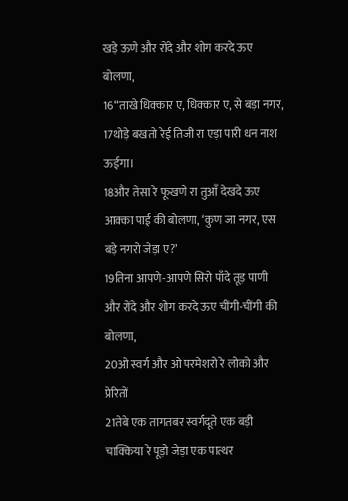खड़े ऊणे और रोंदे और शोग करदे ऊए बोलणा,
16“ताखे धिक्कार ए, धिक्कार ए, से बड़ा नगर,
17थोड़े बखतो रेई तिजी रा एड़ा पारी धन नाश ऊईगा।
18और तेसा रे फूखणे रा तुआँ देखदे ऊए आक्का पाई की बोलणा, ‘कुण जा नगर, एस बड़े नगरो जेड़ा ए?’
19तिना आपणे-आपणे सिरो पाँदे तूड़ पाणी और रोंदे और शोग करदे ऊए चींगी-चींगी की बोलणा,
20ओ स्वर्ग और ओ परमेशरो रे लोको और प्रेरितों
21तेबे एक तागतबर स्वर्गदूते एक बड़ी चाक्किया रे पूड़ो जेड़ा एक पात्थर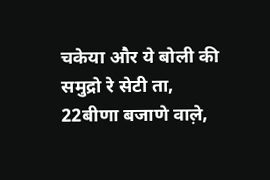चकेया और ये बोली की समुद्रो रे सेटी ता,
22बीणा बजाणे वाल़े,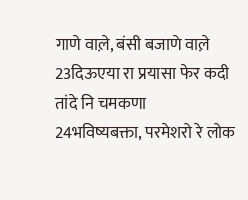गाणे वाल़े, बंसी बजाणे वाल़े
23दिऊएया रा प्रयासा फेर कदी तांदे नि चमकणा
24भविष्यबक्ता, परमेशरो रे लोक